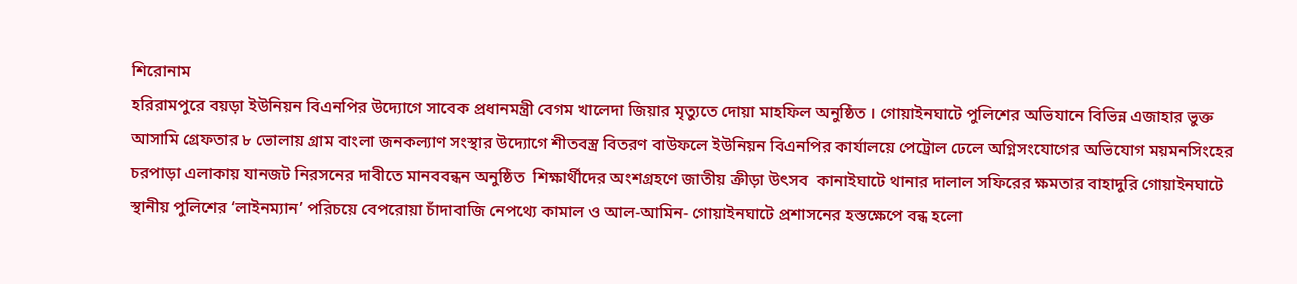শিরোনাম
হরিরামপুরে বয়ড়া ইউনিয়ন বিএনপির উদ্যোগে সাবেক প্রধানমন্ত্রী বেগম খালেদা জিয়ার মৃত্যুতে দোয়া মাহফিল অনুষ্ঠিত । গোয়াইনঘাটে পুলিশের অভিযানে বিভিন্ন এজাহার ভুক্ত আসামি গ্রেফতার ৮ ভোলায় গ্রাম বাংলা জনকল্যাণ সংস্থার উদ্যোগে শীতবস্ত্র বিতরণ বাউফলে ইউনিয়ন বিএনপির কার্যালয়ে পেট্রোল ঢেলে অগ্নিসংযোগের অভিযোগ ময়মনসিংহের চরপাড়া এলাকায় যানজট নিরসনের দাবীতে মানববন্ধন অনুষ্ঠিত  শিক্ষার্থীদের অংশগ্রহণে জাতীয় ক্রীড়া উৎসব  কানাইঘাটে থানার দালাল সফিরের ক্ষমতার বাহাদুরি গোয়াইনঘাটে স্থানীয় পুলিশের ‘লাইনম্যান’ পরিচয়ে বেপরোয়া চাঁদাবাজি নেপথ্যে কামাল ও আল-আমিন- গোয়াইনঘাটে প্রশাসনের হস্তক্ষেপে বন্ধ হলো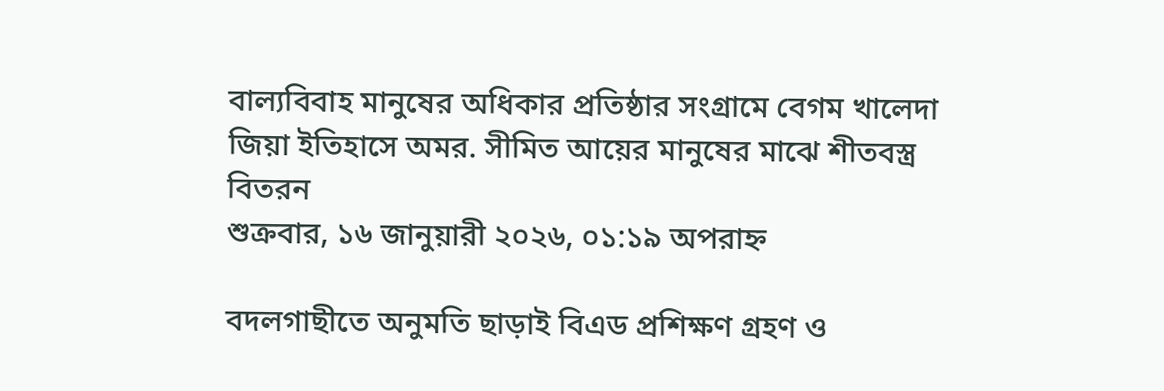বাল্যবিবাহ মানুষের অধিকার প্রতিষ্ঠার সংগ্রামে বেগম খালেদা জিয়া ইতিহাসে অমর. সীমিত আয়ের মানুষের মাঝে শীতবস্ত্র বিতরন
শুক্রবার, ১৬ জানুয়ারী ২০২৬, ০১:১৯ অপরাহ্ন

বদলগাছীতে অনুমতি ছাড়াই বিএড প্রশিক্ষণ গ্রহণ ও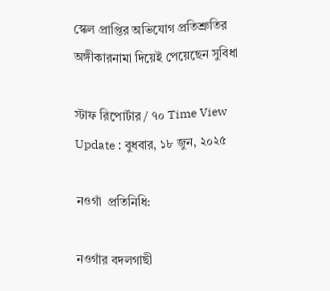স্কেল প্রাপ্তির অভিযোগ প্রতিশ্রুতির অঙ্গীকারনামা দিয়েই পেয়েছেন সুবিধা

স্টাফ রিপোর্টার / ৭০ Time View
Update : বুধবার, ১৮ জুন, ২০২৫

নওগাঁ  প্রতিনিধি:

নওগাঁর বদলগাছী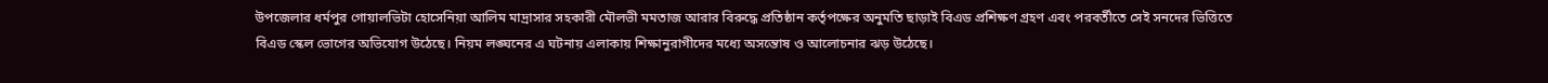উপজেলার ধর্মপুর গোয়ালভিটা হোসেনিয়া আলিম মাদ্রাসার সহকারী মৌলভী মমতাজ আরার বিরুদ্ধে প্রতিষ্ঠান কর্তৃপক্ষের অনুমতি ছাড়াই বিএড প্রশিক্ষণ গ্রহণ এবং পরবর্তীতে সেই সনদের ভিত্তিতে বিএড স্কেল ভোগের অভিযোগ উঠেছে। নিয়ম লঙ্ঘনের এ ঘটনায় এলাকায় শিক্ষানুরাগীদের মধ্যে অসন্তোষ ও আলোচনার ঝড় উঠেছে।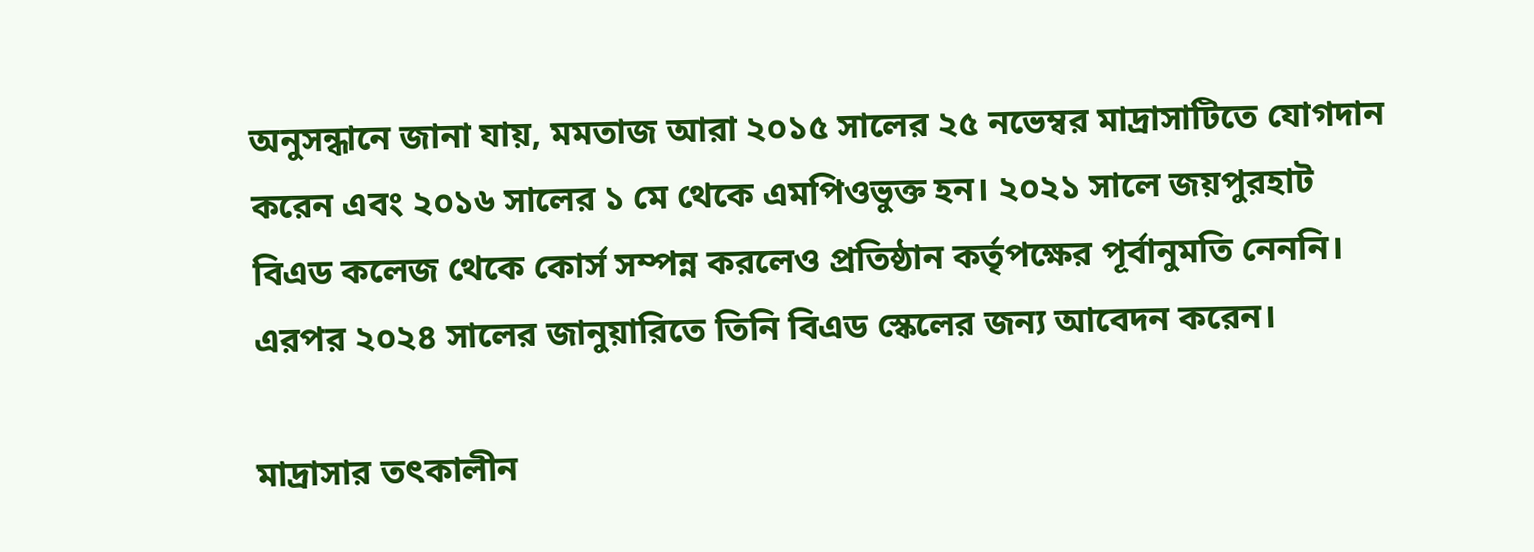অনুসন্ধানে জানা যায়, মমতাজ আরা ২০১৫ সালের ২৫ নভেম্বর মাদ্রাসাটিতে যোগদান করেন এবং ২০১৬ সালের ১ মে থেকে এমপিওভুক্ত হন। ২০২১ সালে জয়পুরহাট বিএড কলেজ থেকে কোর্স সম্পন্ন করলেও প্রতিষ্ঠান কর্তৃপক্ষের পূর্বানুমতি নেননি। এরপর ২০২৪ সালের জানুয়ারিতে তিনি বিএড স্কেলের জন্য আবেদন করেন।

মাদ্রাসার তৎকালীন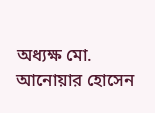অধ্যক্ষ মো. আনোয়ার হোসেন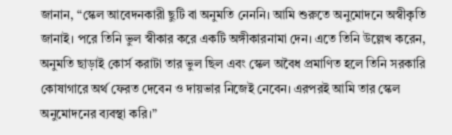জানান, “স্কেল আবেদনকারী ছুটি বা অনুমতি নেননি। আমি শুরুতে অনুমোদনে অস্বীকৃতি জানাই। পরে তিনি ভুল স্বীকার করে একটি অঙ্গীকারনামা দেন। এতে তিনি উল্লেখ করেন, অনুমতি ছাড়াই কোর্স করাটা তার ভুল ছিল এবং স্কেল অবৈধ প্রমাণিত হলে তিনি সরকারি কোষাগারে অর্থ ফেরত দেবেন ও দায়ভার নিজেই নেবেন। এরপরই আমি তার স্কেল অনুমোদনের ব্যবস্থা করি।”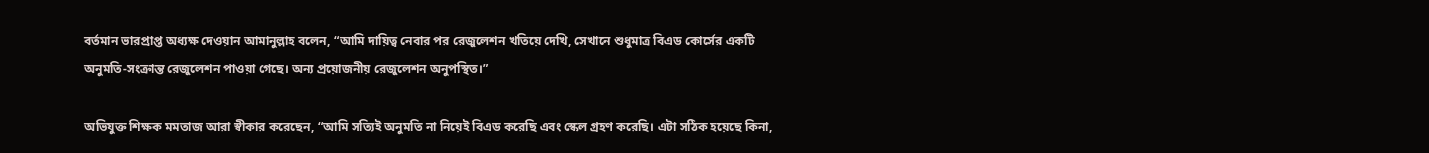বর্তমান ভারপ্রাপ্ত অধ্যক্ষ দেওয়ান আমানুল্লাহ বলেন, “আমি দায়িত্ব নেবার পর রেজুলেশন খতিয়ে দেখি, সেখানে শুধুমাত্র বিএড কোর্সের একটি অনুমতি-সংক্রান্ত রেজুলেশন পাওয়া গেছে। অন্য প্রয়োজনীয় রেজুলেশন অনুপস্থিত।”

অভিযুক্ত শিক্ষক মমতাজ আরা স্বীকার করেছেন, “আমি সত্যিই অনুমতি না নিয়েই বিএড করেছি এবং স্কেল গ্রহণ করেছি। এটা সঠিক হয়েছে কিনা,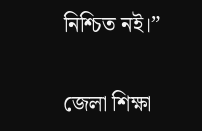নিশ্চিত নই।”

জেলা শিক্ষা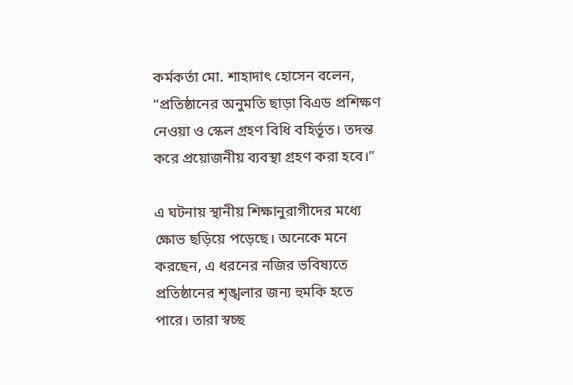কর্মকর্তা মো. শাহাদাৎ হোসেন বলেন, “প্রতিষ্ঠানের অনুমতি ছাড়া বিএড প্রশিক্ষণ নেওয়া ও স্কেল গ্রহণ বিধি বহির্ভূত। তদন্ত করে প্রয়োজনীয় ব্যবস্থা গ্রহণ করা হবে।”

এ ঘটনায় স্থানীয় শিক্ষানুরাগীদের মধ্যে ক্ষোভ ছড়িয়ে পড়েছে। অনেকে মনে করছেন, এ ধরনের নজির ভবিষ্যতে প্রতিষ্ঠানের শৃঙ্খলার জন্য হুমকি হতে পারে। তারা স্বচ্ছ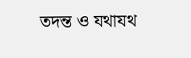তদন্ত ও যথাযথ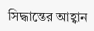সিদ্ধান্তের আহ্বান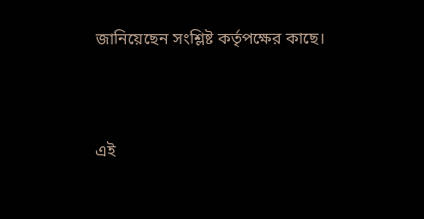জানিয়েছেন সংশ্লিষ্ট কর্তৃপক্ষের কাছে।




এই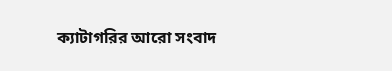ক্যাটাগরির আরো সংবাদ